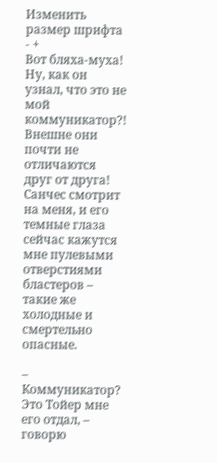Изменить размер шрифта - +
Вот бляха-муха! Ну, как он узнал, что это не мой коммуникатор?! Внешне они почти не отличаются друг от друга! Санчес смотрит на меня, и его темные глаза сейчас кажутся мне пулевыми отверстиями бластеров – такие же холодные и смертельно опасные.

– Коммуникатор? Это Тойер мне его отдал, – говорю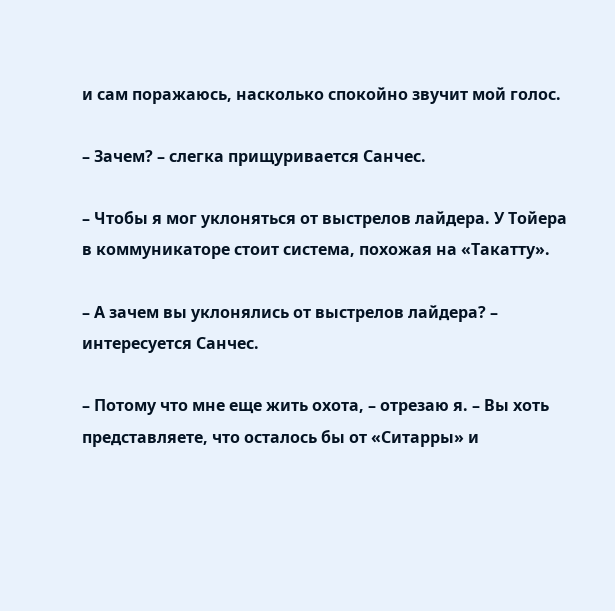и сам поражаюсь, насколько спокойно звучит мой голос.

– Зачем? – слегка прищуривается Санчес.

– Чтобы я мог уклоняться от выстрелов лайдера. У Тойера в коммуникаторе стоит система, похожая на «Такатту».

– А зачем вы уклонялись от выстрелов лайдера? – интересуется Санчес.

– Потому что мне еще жить охота, – отрезаю я. – Вы хоть представляете, что осталось бы от «Ситарры» и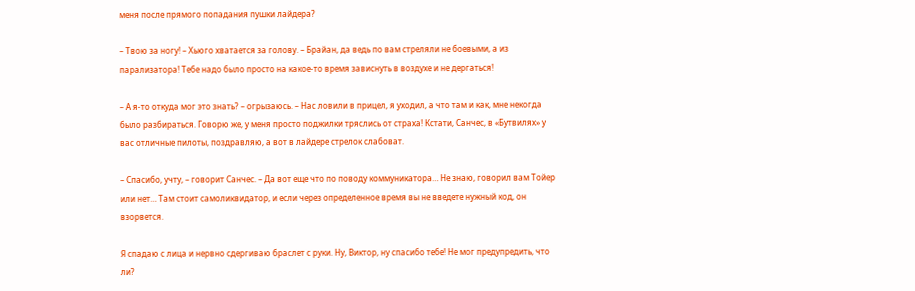меня после прямого попадания пушки лайдера?

– Твою за ногу! – Хьюго хватается за голову. – Брайан, да ведь по вам стреляли не боевыми, а из парализатора! Тебе надо было просто на какое-то время зависнуть в воздухе и не дергаться!

– А я-то откуда мог это знать? – огрызаюсь. – Нас ловили в прицел, я уходил, а что там и как, мне некогда было разбираться. Говорю же, у меня просто поджилки тряслись от страха! Кстати, Санчес, в «Бутвилях» у вас отличные пилоты, поздравляю, а вот в лайдере стрелок слабоват.

– Спасибо, учту, – говорит Санчес. – Да вот еще что по поводу коммуникатора… Не знаю, говорил вам Тойер или нет… Там стоит самоликвидатор, и если через определенное время вы не введете нужный код, он взорвется.

Я спадаю с лица и нервно сдергиваю браслет с руки. Ну, Виктор, ну спасибо тебе! Не мог предупредить, что ли?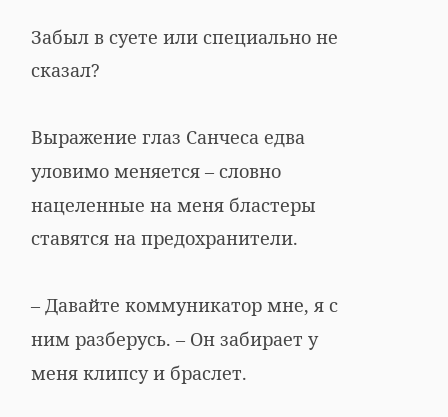Забыл в суете или специально не сказал?

Выражение глаз Санчеса едва уловимо меняется – словно нацеленные на меня бластеры ставятся на предохранители.

– Давайте коммуникатор мне, я с ним разберусь. – Он забирает у меня клипсу и браслет.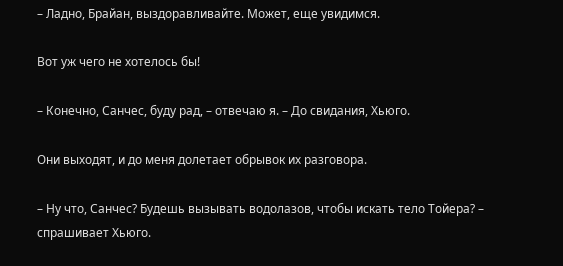– Ладно, Брайан, выздоравливайте. Может, еще увидимся.

Вот уж чего не хотелось бы!

– Конечно, Санчес, буду рад, – отвечаю я. – До свидания, Хьюго.

Они выходят, и до меня долетает обрывок их разговора.

– Ну что, Санчес? Будешь вызывать водолазов, чтобы искать тело Тойера? – спрашивает Хьюго.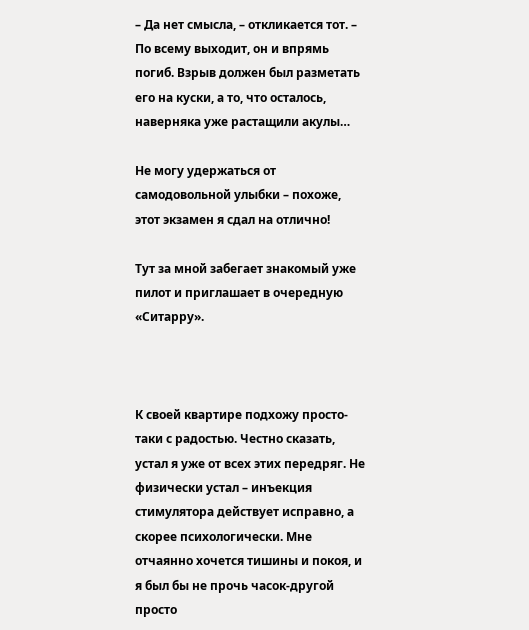– Да нет смысла, – откликается тот. – По всему выходит, он и впрямь погиб. Взрыв должен был разметать его на куски, а то, что осталось, наверняка уже растащили акулы…

Не могу удержаться от самодовольной улыбки – похоже, этот экзамен я сдал на отлично!

Тут за мной забегает знакомый уже пилот и приглашает в очередную «Ситарру».



К своей квартире подхожу просто-таки с радостью. Честно сказать, устал я уже от всех этих передряг. Не физически устал – инъекция стимулятора действует исправно, а скорее психологически. Мне отчаянно хочется тишины и покоя, и я был бы не прочь часок-другой просто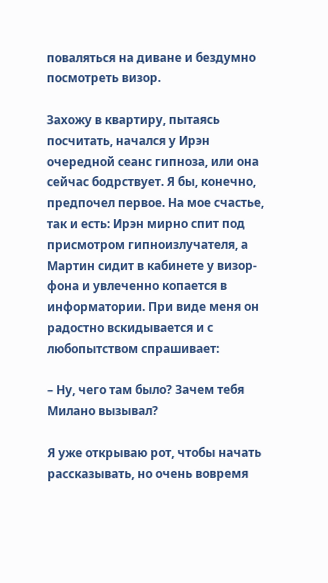поваляться на диване и бездумно посмотреть визор.

Захожу в квартиру, пытаясь посчитать, начался у Ирэн очередной сеанс гипноза, или она сейчас бодрствует. Я бы, конечно, предпочел первое. На мое счастье, так и есть: Ирэн мирно спит под присмотром гипноизлучателя, а Мартин сидит в кабинете у визор-фона и увлеченно копается в информатории. При виде меня он радостно вскидывается и с любопытством спрашивает:

– Ну, чего там было? Зачем тебя Милано вызывал?

Я уже открываю рот, чтобы начать рассказывать, но очень вовремя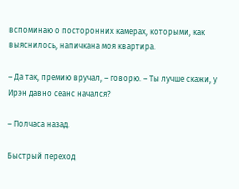вспоминаю о посторонних камерах, которыми, как выяснилось, напичкана моя квартира.

– Да так, премию вручал, – говорю. – Ты лучше скажи, у Ирэн давно сеанс начался?

– Полчаса назад.

Быстрый переход